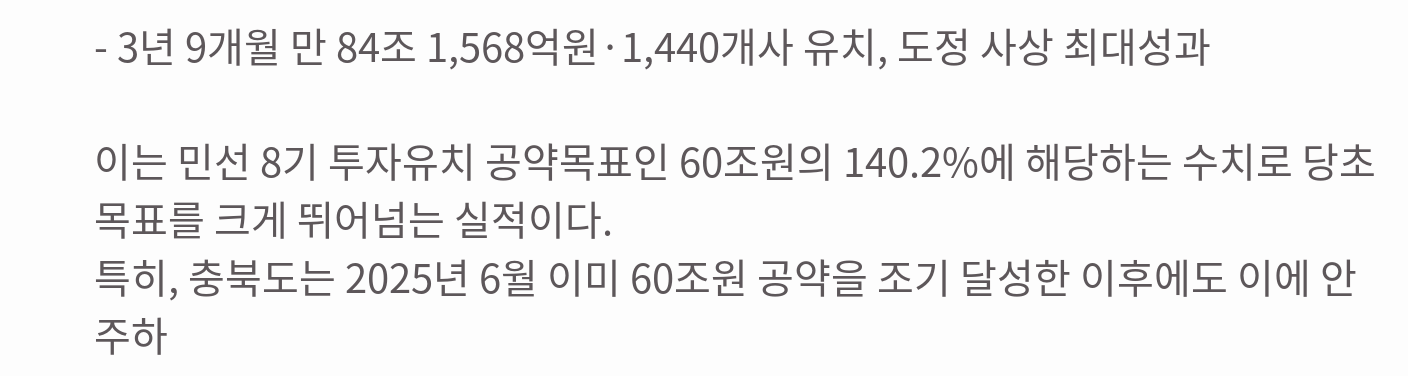- 3년 9개월 만 84조 1,568억원·1,440개사 유치, 도정 사상 최대성과

이는 민선 8기 투자유치 공약목표인 60조원의 140.2%에 해당하는 수치로 당초 목표를 크게 뛰어넘는 실적이다.
특히, 충북도는 2025년 6월 이미 60조원 공약을 조기 달성한 이후에도 이에 안주하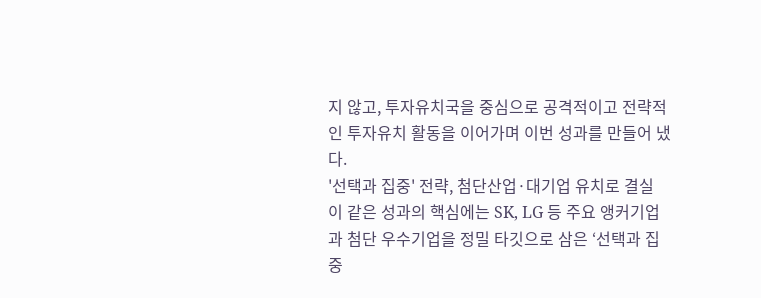지 않고, 투자유치국을 중심으로 공격적이고 전략적인 투자유치 활동을 이어가며 이번 성과를 만들어 냈다.
'선택과 집중' 전략, 첨단산업·대기업 유치로 결실
이 같은 성과의 핵심에는 SK, LG 등 주요 앵커기업과 첨단 우수기업을 정밀 타깃으로 삼은 ‘선택과 집중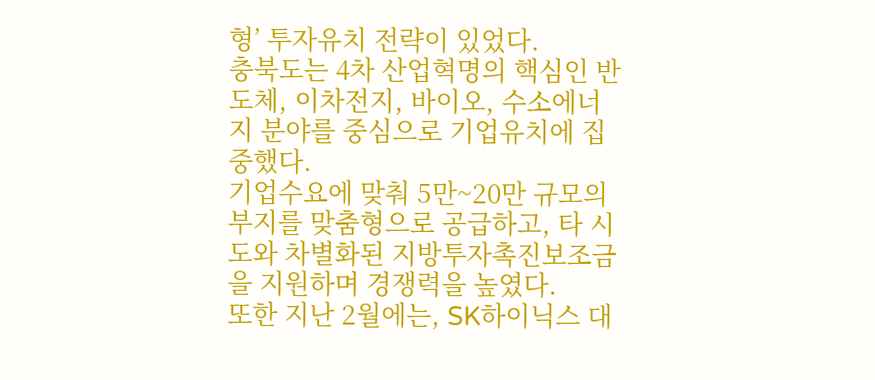형’ 투자유치 전략이 있었다.
충북도는 4차 산업혁명의 핵심인 반도체, 이차전지, 바이오, 수소에너지 분야를 중심으로 기업유치에 집중했다.
기업수요에 맞춰 5만~20만 규모의 부지를 맞춤형으로 공급하고, 타 시도와 차별화된 지방투자촉진보조금을 지원하며 경쟁력을 높였다.
또한 지난 2월에는, SK하이닉스 대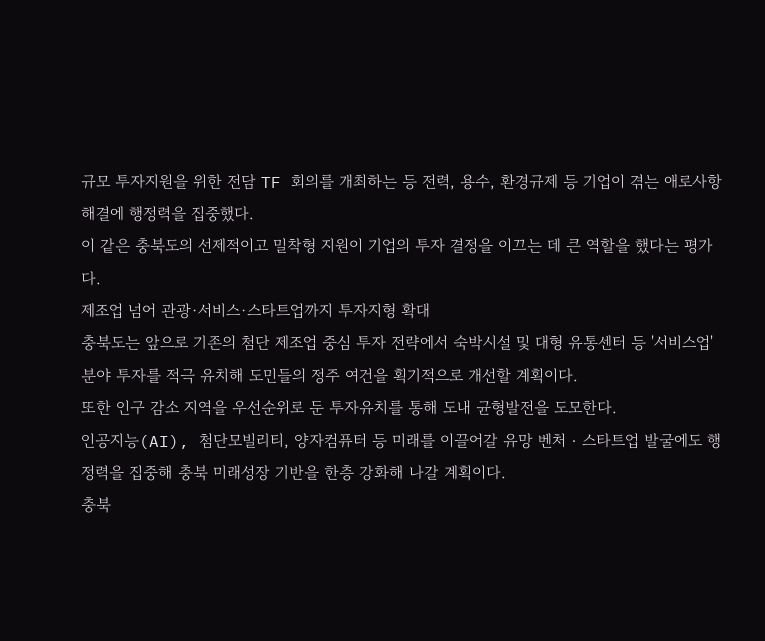규모 투자지원을 위한 전담 TF 회의를 개최하는 등 전력, 용수, 환경규제 등 기업이 겪는 애로사항 해결에 행정력을 집중했다.
이 같은 충북도의 선제적이고 밀착형 지원이 기업의 투자 결정을 이끄는 데 큰 역할을 했다는 평가다.
제조업 넘어 관광·서비스·스타트업까지 투자지형 확대
충북도는 앞으로 기존의 첨단 제조업 중심 투자 전략에서 숙박시설 및 대형 유통센터 등 '서비스업' 분야 투자를 적극 유치해 도민들의 정주 여건을 획기적으로 개선할 계획이다.
또한 인구 감소 지역을 우선순위로 둔 투자유치를 통해 도내 균형발전을 도모한다.
인공지능(AI), 첨단모빌리티, 양자컴퓨터 등 미래를 이끌어갈 유망 벤처‧스타트업 발굴에도 행정력을 집중해 충북 미래성장 기반을 한층 강화해 나갈 계획이다.
충북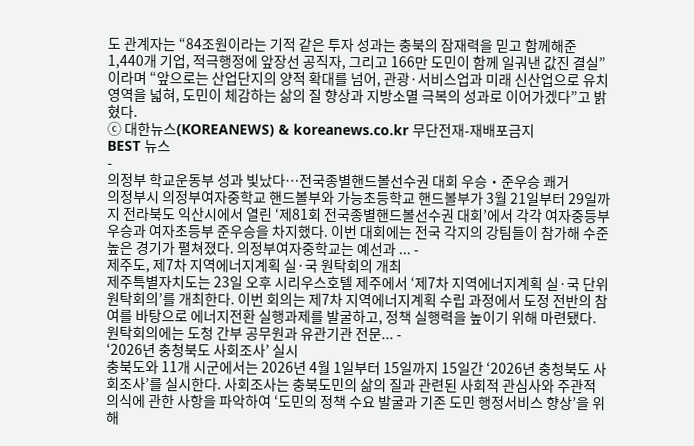도 관계자는 “84조원이라는 기적 같은 투자 성과는 충북의 잠재력을 믿고 함께해준 1,440개 기업, 적극행정에 앞장선 공직자, 그리고 166만 도민이 함께 일궈낸 값진 결실”이라며 “앞으로는 산업단지의 양적 확대를 넘어, 관광·서비스업과 미래 신산업으로 유치영역을 넓혀, 도민이 체감하는 삶의 질 향상과 지방소멸 극복의 성과로 이어가겠다”고 밝혔다.
ⓒ 대한뉴스(KOREANEWS) & koreanews.co.kr 무단전재-재배포금지
BEST 뉴스
-
의정부 학교운동부 성과 빛났다…전국종별핸드볼선수권 대회 우승‧준우승 쾌거
의정부시 의정부여자중학교 핸드볼부와 가능초등학교 핸드볼부가 3월 21일부터 29일까지 전라북도 익산시에서 열린 ‘제81회 전국종별핸드볼선수권 대회’에서 각각 여자중등부 우승과 여자초등부 준우승을 차지했다. 이번 대회에는 전국 각지의 강팀들이 참가해 수준 높은 경기가 펼쳐졌다. 의정부여자중학교는 예선과 ... -
제주도, 제7차 지역에너지계획 실·국 원탁회의 개최
제주특별자치도는 23일 오후 시리우스호텔 제주에서 ‘제7차 지역에너지계획 실·국 단위 원탁회의’를 개최한다. 이번 회의는 제7차 지역에너지계획 수립 과정에서 도정 전반의 참여를 바탕으로 에너지전환 실행과제를 발굴하고, 정책 실행력을 높이기 위해 마련됐다. 원탁회의에는 도청 간부 공무원과 유관기관 전문... -
‘2026년 충청북도 사회조사’ 실시
충북도와 11개 시군에서는 2026년 4월 1일부터 15일까지 15일간 ‘2026년 충청북도 사회조사’를 실시한다. 사회조사는 충북도민의 삶의 질과 관련된 사회적 관심사와 주관적 의식에 관한 사항을 파악하여 ‘도민의 정책 수요 발굴과 기존 도민 행정서비스 향상’을 위해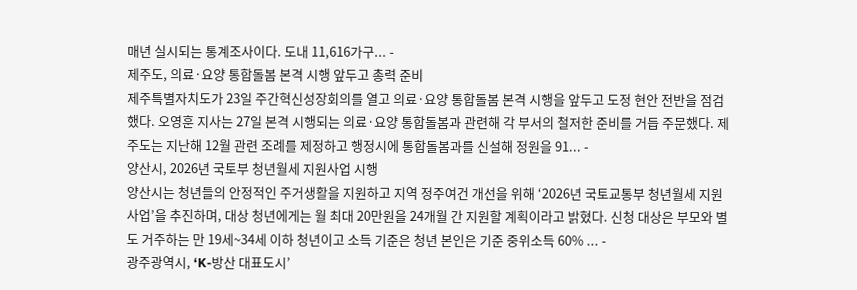매년 실시되는 통계조사이다. 도내 11,616가구... -
제주도, 의료·요양 통합돌봄 본격 시행 앞두고 총력 준비
제주특별자치도가 23일 주간혁신성장회의를 열고 의료·요양 통합돌봄 본격 시행을 앞두고 도정 현안 전반을 점검했다. 오영훈 지사는 27일 본격 시행되는 의료·요양 통합돌봄과 관련해 각 부서의 철저한 준비를 거듭 주문했다. 제주도는 지난해 12월 관련 조례를 제정하고 행정시에 통합돌봄과를 신설해 정원을 91... -
양산시, 2026년 국토부 청년월세 지원사업 시행
양산시는 청년들의 안정적인 주거생활을 지원하고 지역 정주여건 개선을 위해 ‘2026년 국토교통부 청년월세 지원사업’을 추진하며, 대상 청년에게는 월 최대 20만원을 24개월 간 지원할 계획이라고 밝혔다. 신청 대상은 부모와 별도 거주하는 만 19세~34세 이하 청년이고 소득 기준은 청년 본인은 기준 중위소득 60% ... -
광주광역시, ‘K-방산 대표도시’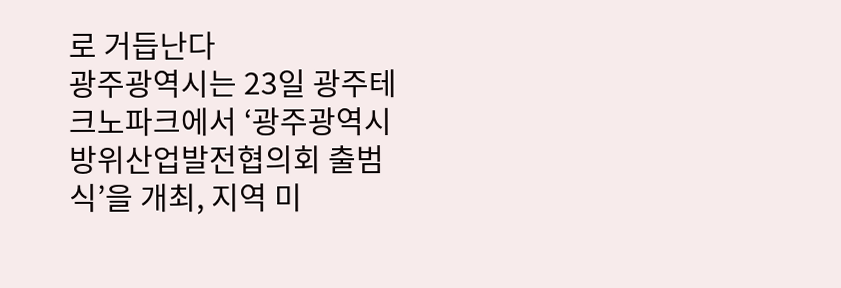로 거듭난다
광주광역시는 23일 광주테크노파크에서 ‘광주광역시 방위산업발전협의회 출범식’을 개최, 지역 미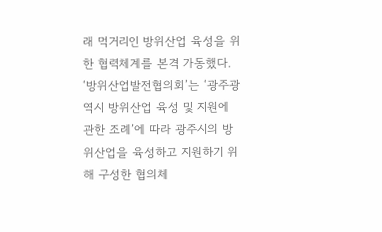래 먹거리인 방위산업 육성을 위한 협력체계를 본격 가동했다. ‘방위산업발전협의회’는 ‘광주광역시 방위산업 육성 및 지원에 관한 조례’에 따라 광주시의 방위산업을 육성하고 지원하기 위해 구성한 협의체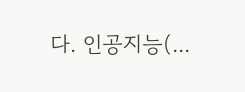다. 인공지능(...